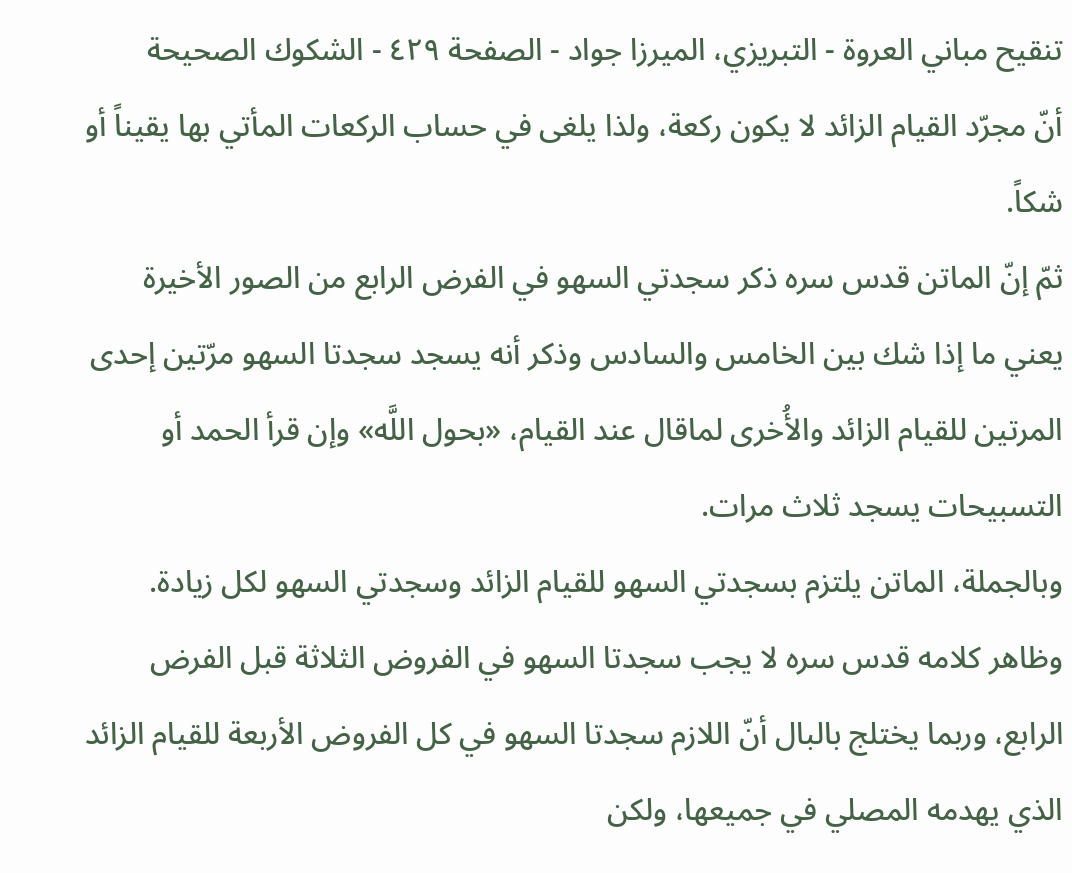تنقيح مباني العروة - التبريزي، الميرزا جواد - الصفحة ٤٢٩ - الشكوك الصحيحة
أنّ مجرّد القيام الزائد لا يكون ركعة، ولذا يلغى في حساب الركعات المأتي بها يقيناً أو شكاً.
ثمّ إنّ الماتن قدس سره ذكر سجدتي السهو في الفرض الرابع من الصور الأخيرة يعني ما إذا شك بين الخامس والسادس وذكر أنه يسجد سجدتا السهو مرّتين إحدى المرتين للقيام الزائد والأُخرى لماقال عند القيام، «بحول اللَّه» وإن قرأ الحمد أو التسبيحات يسجد ثلاث مرات.
وبالجملة، الماتن يلتزم بسجدتي السهو للقيام الزائد وسجدتي السهو لكل زيادة.
وظاهر كلامه قدس سره لا يجب سجدتا السهو في الفروض الثلاثة قبل الفرض الرابع، وربما يختلج بالبال أنّ اللازم سجدتا السهو في كل الفروض الأربعة للقيام الزائد الذي يهدمه المصلي في جميعها، ولكن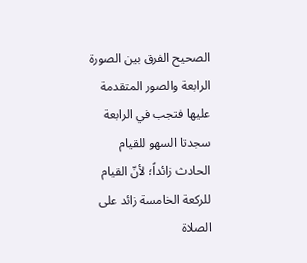الصحيح الفرق بين الصورة الرابعة والصور المتقدمة عليها فتجب في الرابعة سجدتا السهو للقيام الحادث زائداً؛ لأنّ القيام للركعة الخامسة زائد على الصلاة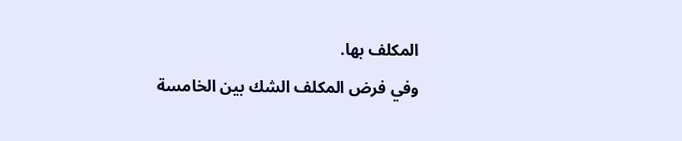المكلف بها.
وفي فرض المكلف الشك بين الخامسة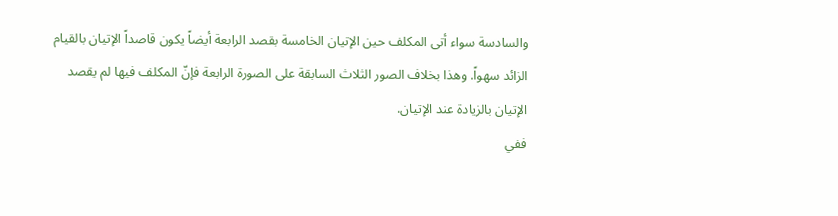والسادسة سواء أتى المكلف حين الإتيان الخامسة بقصد الرابعة أيضاً يكون قاصداً الإتيان بالقيام الزائد سهواً. وهذا بخلاف الصور الثلاث السابقة على الصورة الرابعة فإنّ المكلف فيها لم يقصد الإتيان بالزيادة عند الإتيان.
ففي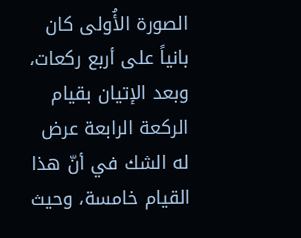الصورة الأُولى كان بانياً على أربع ركعات، وبعد الإتيان بقيام الركعة الرابعة عرض له الشك في أنّ هذا القيام خامسة، وحيث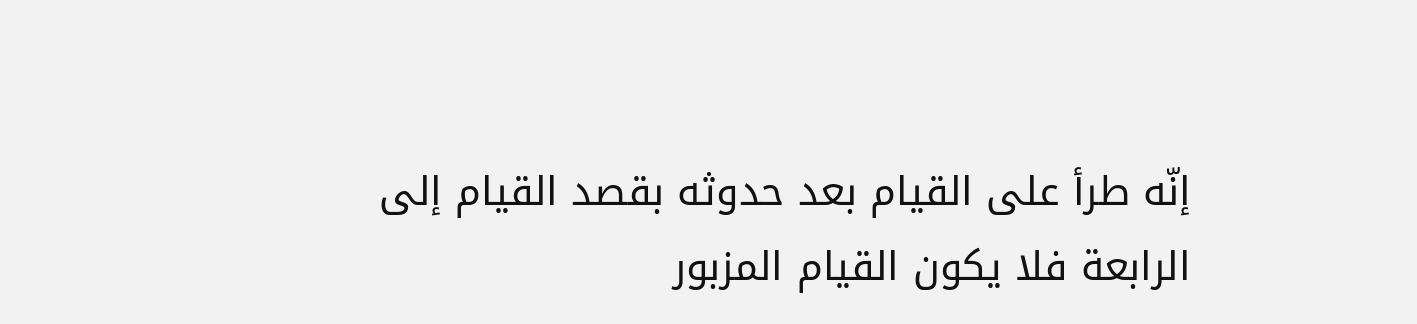إنّه طرأ على القيام بعد حدوثه بقصد القيام إلى الرابعة فلا يكون القيام المزبور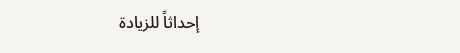إحداثاً للزيادة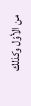من الأوّل وكذلك